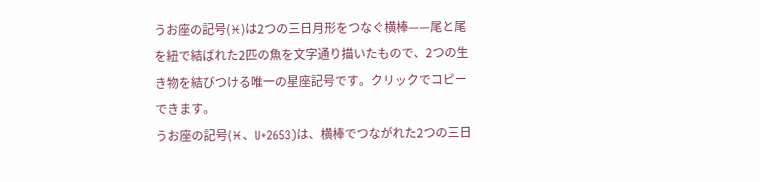うお座の記号(♓)は2つの三日月形をつなぐ横棒——尾と尾を紐で結ばれた2匹の魚を文字通り描いたもので、2つの生き物を結びつける唯一の星座記号です。クリックでコピーできます。
うお座の記号(♓、U+2653)は、横棒でつながれた2つの三日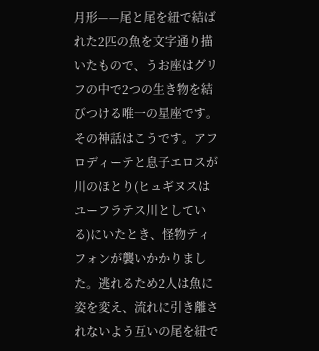月形——尾と尾を紐で結ばれた2匹の魚を文字通り描いたもので、うお座はグリフの中で2つの生き物を結びつける唯一の星座です。その神話はこうです。アフロディーテと息子エロスが川のほとり(ヒュギヌスはユーフラテス川としている)にいたとき、怪物ティフォンが襲いかかりました。逃れるため2人は魚に姿を変え、流れに引き離されないよう互いの尾を紐で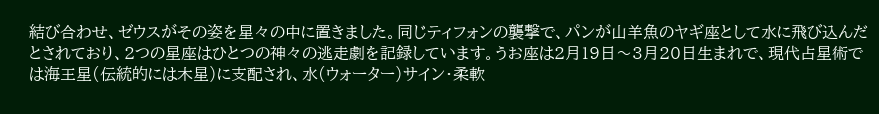結び合わせ、ゼウスがその姿を星々の中に置きました。同じティフォンの襲撃で、パンが山羊魚のヤギ座として水に飛び込んだとされており、2つの星座はひとつの神々の逃走劇を記録しています。うお座は2月19日〜3月20日生まれで、現代占星術では海王星(伝統的には木星)に支配され、水(ウォーター)サイン・柔軟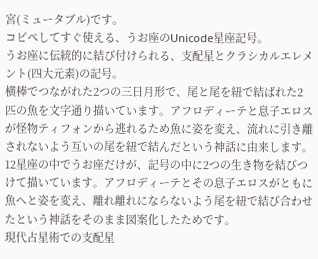宮(ミュータブル)です。
コピペしてすぐ使える、うお座のUnicode星座記号。
うお座に伝統的に結び付けられる、支配星とクラシカルエレメント(四大元素)の記号。
横棒でつながれた2つの三日月形で、尾と尾を紐で結ばれた2匹の魚を文字通り描いています。アフロディーテと息子エロスが怪物ティフォンから逃れるため魚に姿を変え、流れに引き離されないよう互いの尾を紐で結んだという神話に由来します。
12星座の中でうお座だけが、記号の中に2つの生き物を結びつけて描いています。アフロディーテとその息子エロスがともに魚へと姿を変え、離れ離れにならないよう尾を紐で結び合わせたという神話をそのまま図案化したためです。
現代占星術での支配星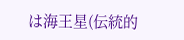は海王星(伝統的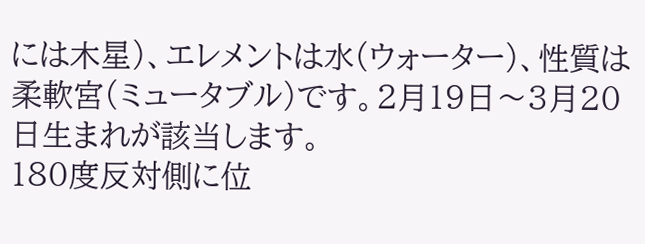には木星)、エレメントは水(ウォーター)、性質は柔軟宮(ミュータブル)です。2月19日〜3月20日生まれが該当します。
180度反対側に位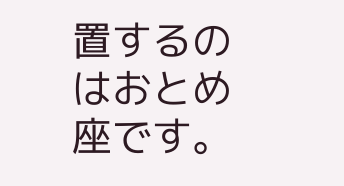置するのはおとめ座です。